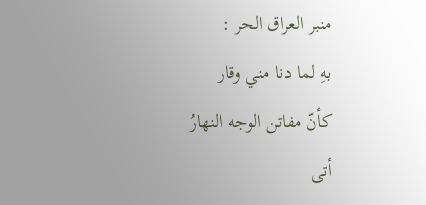منبر العراق الحر :
بهِ لما دنا مني وقار
كأنّ مفاتن الوجه النهارُ
أتى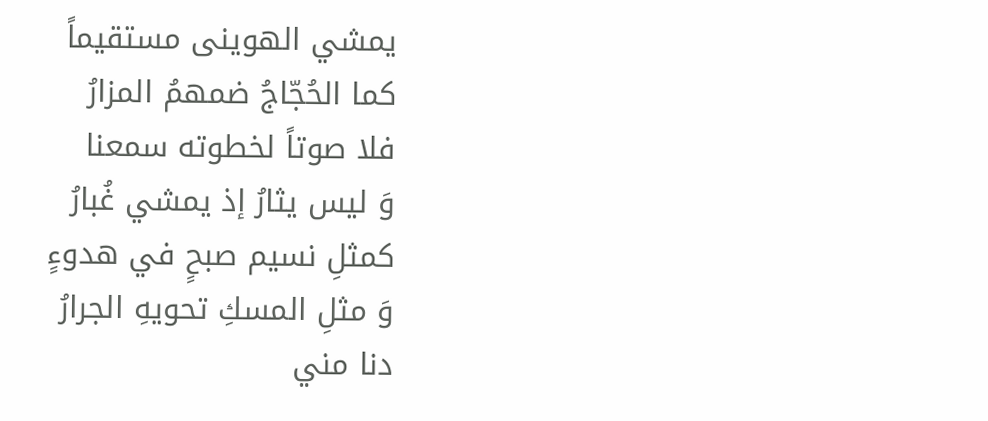يمشي الهوينى مستقيماً
كما الحُجّاجُ ضمهمُ المزارُ
فلا صوتاً لخطوته سمعنا
وَ ليس يثارُ إذ يمشي غُبارُ
كمثلِ نسيم صبحٍ في هدوءٍ
وَ مثلِ المسكِ تحويهِ الجرارُ
دنا مني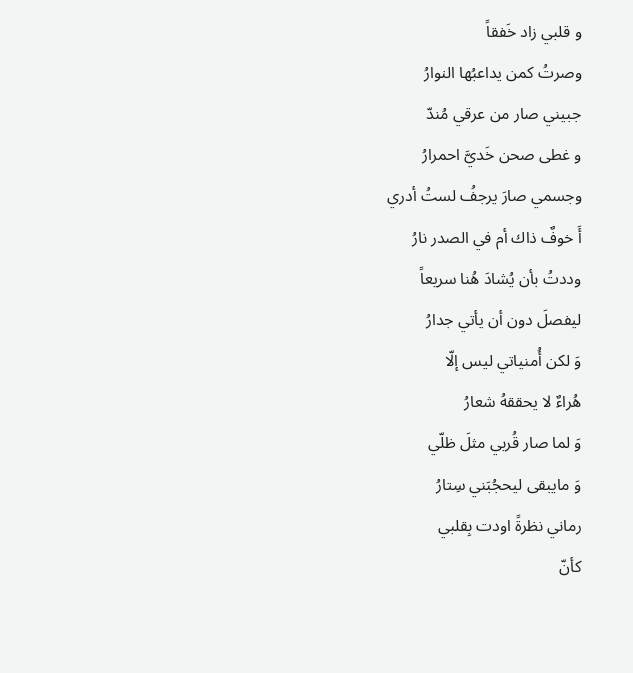و قلبي زاد خَفقاً
وصرتُ كمن يداعبُها النوارُ
جبيني صار من عرقي مُندّ
و غطى صحن خَديَّ احمرارُ
وجسمي صارَ يرجفُ لستُ أدري
أَ خوفٌ ذاك أم في الصدر نارُ
وددتُ بأن يُشادَ هُنا سريعاً
ليفصلَ دون أن يأتي جدارُ
وَ لكن أُمنياتي ليس إلّا
هُراءٌ لا يحققهُ شعارُ
وَ لما صار قُربي مثلَ ظلّي
وَ مايبقى ليحجُبَني سِتارُ
رماني نظرةً اودت بِقلبي
كأنّ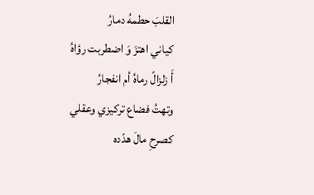القلبَ حطمهُ دمارُ
كياني اهتزَ وَ اضطربت رؤاهُ
أَ زلزالً رماهُ أم انفجارُ
وتهتُ فضاع تركيزي وعقلي
كصرحِ مالَ هدّده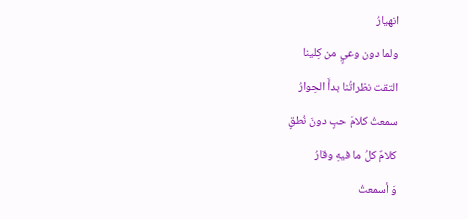انهيارُ
ولما دون وعيٍ من كِلينا
التقت نظراتُنا بدأَ الحِوارُ
سمعتُ كلامَ حبٍ دونَ نُطقٍ
كلامٌ كلُ ما فيهِ وقارُ
وَ أسمعتُ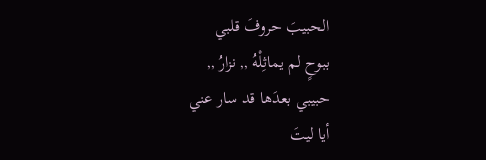الحبيبَ حروفَ قلبي
ببوحٍ لم يماثِلْهُ ,, نزارُ ,,
حبيبي بعدَها قد سار عني
أيا ليتَ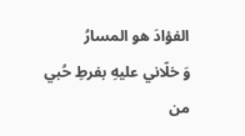الفؤادَ هو المسارُ
وَ خلّاني عليهِ بفرطِ حُبي
من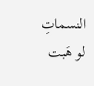النسماتِ لو هَبت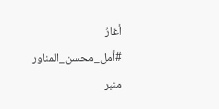أغارُ
#أمل_محسن_المناور
منبر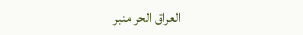العراق الحر منبر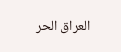العراق الحر